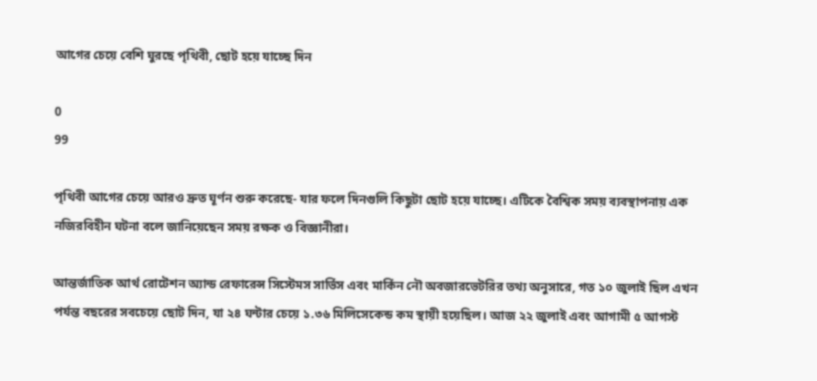আগের চেয়ে বেশি ঘুরছে পৃথিবী, ছোট হয়ে যাচ্ছে দিন

0
99

পৃথিবী আগের চেয়ে আরও দ্রুত ঘূর্ণন শুরু করেছে- যার ফলে দিনগুলি কিছুটা ছোট হয়ে যাচ্ছে। এটিকে বৈশ্বিক সময় ব্যবস্থাপনায় এক নজিরবিহীন ঘটনা বলে জানিয়েছেন সময় রক্ষক ও বিজ্ঞানীরা।

আন্তর্জাতিক আর্থ রোটেশন অ্যান্ড রেফারেন্স সিস্টেমস সার্ভিস এবং মার্কিন নৌ অবজারভেটরির তথ্য অনুসারে, গত ১০ জুলাই ছিল এখন পর্যন্ত বছরের সবচেয়ে ছোট দিন, যা ২৪ ঘন্টার চেয়ে ১.৩৬ মিলিসেকেন্ড কম স্থায়ী হয়েছিল। আজ ২২ জুলাই এবং আগামী ৫ আগস্ট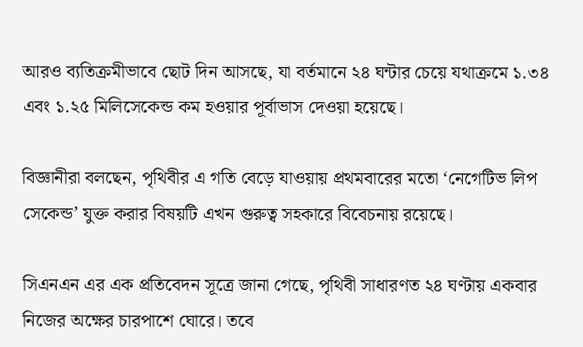আরও ব্যতিক্রমীভাবে ছোট দিন আসছে, যা বর্তমানে ২৪ ঘন্টার চেয়ে যথাক্রমে ১.৩৪ এবং ১.২৫ মিলিসেকেন্ড কম হওয়ার পূর্বাভাস দেওয়া হয়েছে।

বিজ্ঞানীরা বলছেন, পৃথিবীর এ গতি বেড়ে যাওয়ায় প্রথমবারের মতো ‘নেগেটিভ লিপ সেকেন্ড’ যুক্ত করার বিষয়টি এখন গুরুত্ব সহকারে বিবেচনায় রয়েছে।

সিএনএন এর এক প্রতিবেদন সূত্রে জানা গেছে, পৃথিবী সাধারণত ২৪ ঘণ্টায় একবার নিজের অক্ষের চারপাশে ঘোরে। তবে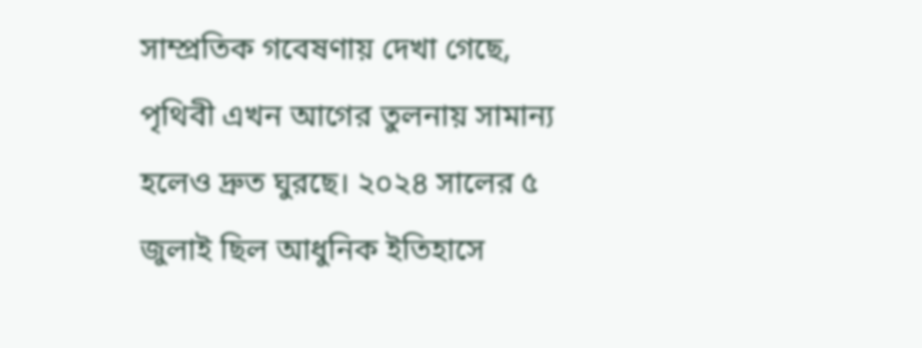সাম্প্রতিক গবেষণায় দেখা গেছে, পৃথিবী এখন আগের তুলনায় সামান্য হলেও দ্রুত ঘুরছে। ২০২৪ সালের ৫ জুলাই ছিল আধুনিক ইতিহাসে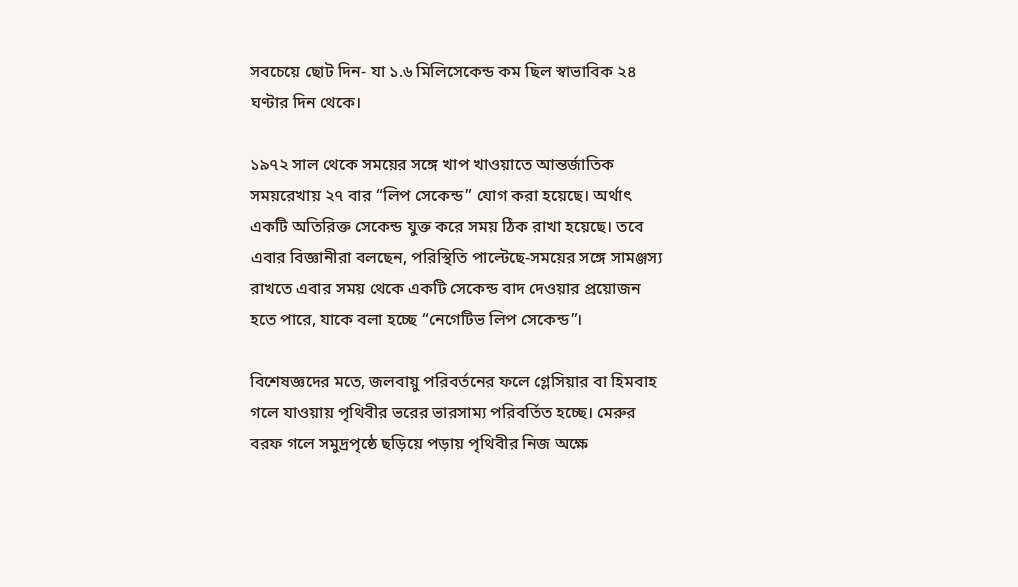সবচেয়ে ছোট দিন- যা ১.৬ মিলিসেকেন্ড কম ছিল স্বাভাবিক ২৪ ঘণ্টার দিন থেকে।

১৯৭২ সাল থেকে সময়ের সঙ্গে খাপ খাওয়াতে আন্তর্জাতিক সময়রেখায় ২৭ বার “লিপ সেকেন্ড” যোগ করা হয়েছে। অর্থাৎ একটি অতিরিক্ত সেকেন্ড যুক্ত করে সময় ঠিক রাখা হয়েছে। তবে এবার বিজ্ঞানীরা বলছেন, পরিস্থিতি পাল্টেছে-সময়ের সঙ্গে সামঞ্জস্য রাখতে এবার সময় থেকে একটি সেকেন্ড বাদ দেওয়ার প্রয়োজন হতে পারে, যাকে বলা হচ্ছে “নেগেটিভ লিপ সেকেন্ড”।

বিশেষজ্ঞদের মতে, জলবায়ু পরিবর্তনের ফলে গ্লেসিয়ার বা হিমবাহ গলে যাওয়ায় পৃথিবীর ভরের ভারসাম্য পরিবর্তিত হচ্ছে। মেরুর বরফ গলে সমুদ্রপৃষ্ঠে ছড়িয়ে পড়ায় পৃথিবীর নিজ অক্ষে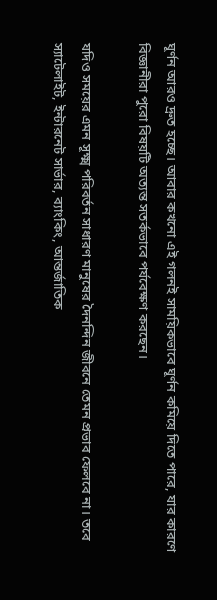ঘূর্ণন আরও দ্রুত হচ্ছে। আবার কখনো এই গলনই সাময়িকভাবে ঘূর্ণন কমিয়ে দিতে পারে, যার কারণে বিজ্ঞানীরা পুরো বিষয়টি অত্যন্ত সতর্কভাবে পর্যবেক্ষণ করছেন।

যদিও সময়ের এমন সূক্ষ্ম পরিবর্তন সাধারণ মানুষের দৈনন্দিন জীবনে তেমন প্রভাব ফেলবে না। তবে স্যাটেলাইট, ইন্টারনেট সার্ভার, ব্যাংকিং, আন্তর্জাতিক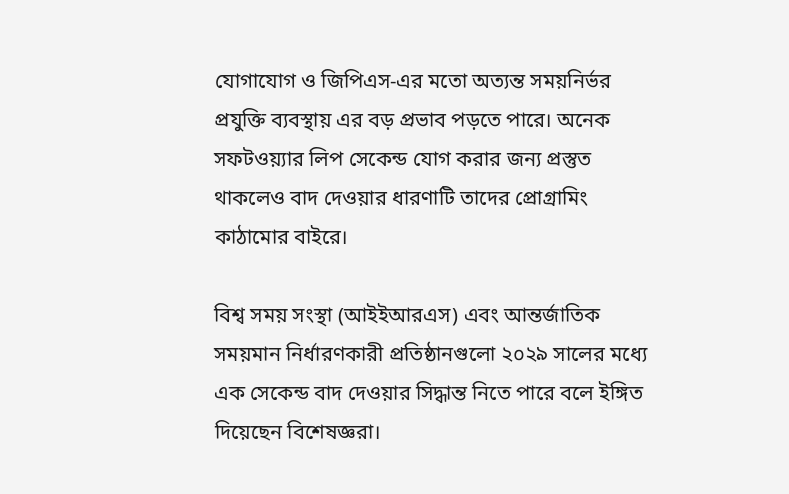যোগাযোগ ও জিপিএস-এর মতো অত্যন্ত সময়নির্ভর প্রযুক্তি ব্যবস্থায় এর বড় প্রভাব পড়তে পারে। অনেক সফটওয়্যার লিপ সেকেন্ড যোগ করার জন্য প্রস্তুত থাকলেও বাদ দেওয়ার ধারণাটি তাদের প্রোগ্রামিং কাঠামোর বাইরে।

বিশ্ব সময় সংস্থা (আইইআরএস) এবং আন্তর্জাতিক সময়মান নির্ধারণকারী প্রতিষ্ঠানগুলো ২০২৯ সালের মধ্যে এক সেকেন্ড বাদ দেওয়ার সিদ্ধান্ত নিতে পারে বলে ইঙ্গিত দিয়েছেন বিশেষজ্ঞরা।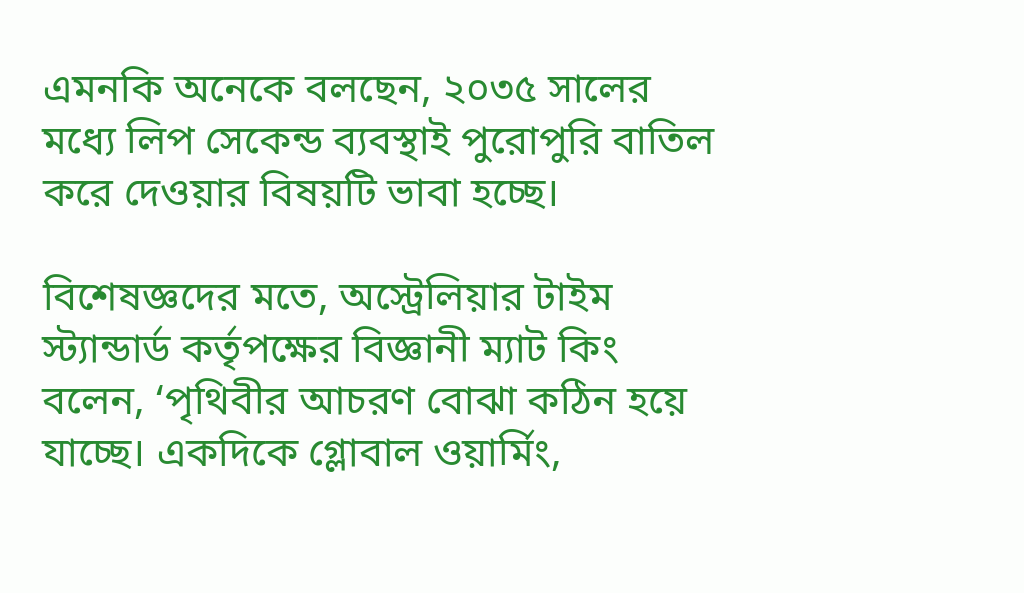এমনকি অনেকে বলছেন, ২০৩৫ সালের মধ্যে লিপ সেকেন্ড ব্যবস্থাই পুরোপুরি বাতিল করে দেওয়ার বিষয়টি ভাবা হচ্ছে।

বিশেষজ্ঞদের মতে, অস্ট্রেলিয়ার টাইম স্ট্যান্ডার্ড কর্তৃপক্ষের বিজ্ঞানী ম্যাট কিং বলেন, ‘পৃথিবীর আচরণ বোঝা কঠিন হয়ে যাচ্ছে। একদিকে গ্লোবাল ওয়ার্মিং,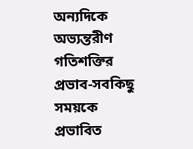অন্যদিকে অভ্যন্তরীণ গতিশক্তির প্রভাব-সবকিছু সময়কে প্রভাবিত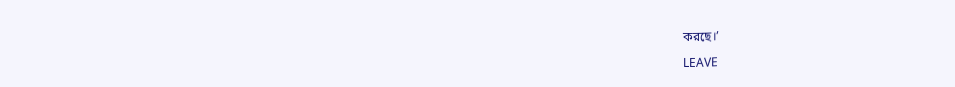করছে।’

LEAVE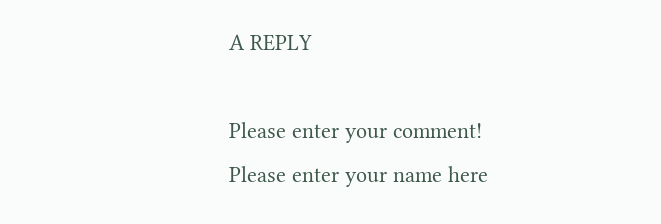A REPLY

Please enter your comment!
Please enter your name here